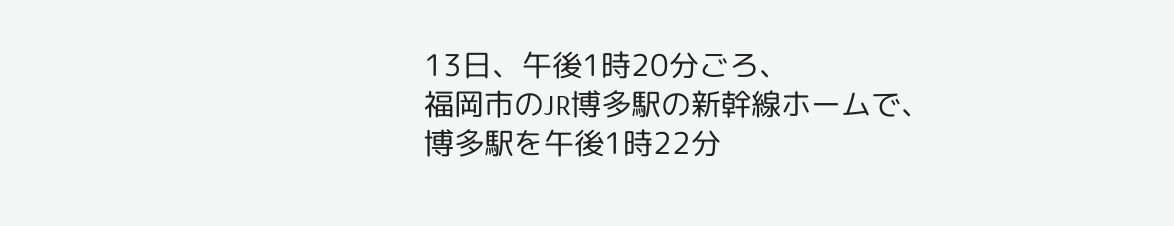13日、午後1時20分ごろ、
福岡市のJR博多駅の新幹線ホームで、
博多駅を午後1時22分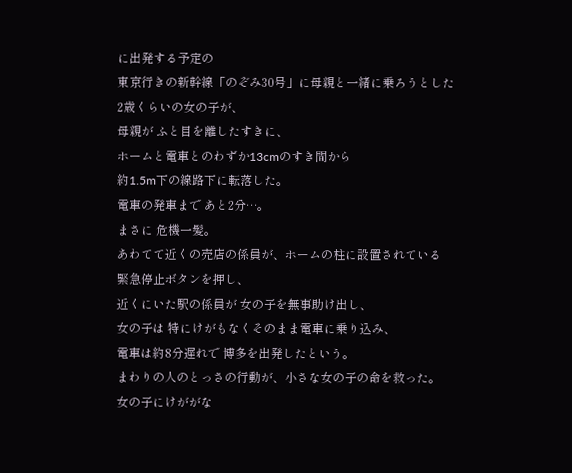に出発する予定の
東京行きの新幹線「のぞみ30号」に母親と一緒に乗ろうとした
2歳くらいの女の子が、
母親が ふと目を離したすきに、
ホームと電車とのわずか13cmのすき間から
約1.5m下の線路下に転落した。
電車の発車まで あと2分…。
まさに 危機一髪。
あわてて近くの売店の係員が、ホームの柱に設置されている
緊急停止ボタンを押し、
近くにいた駅の係員が 女の子を無事助け出し、
女の子は 特にけがもなくそのまま電車に乗り込み、
電車は約8分遅れで 博多を出発したという。
まわりの人のとっさの行動が、小さな女の子の命を救った。
女の子にけががな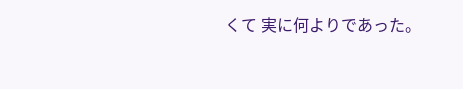くて 実に何よりであった。